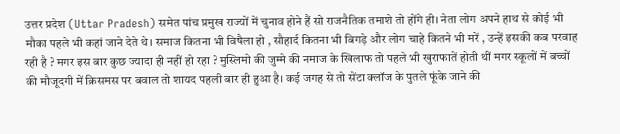उत्तर प्रदेश (Uttar Pradesh) समेत पांच प्रमुख राज्यों में चुनाव होने हैं सो राजनैतिक तमाशे तो होंगे ही। नेता लोग अपने हाथ से कोई भी मौका पहले भी कहां जाने देते थे। समाज कितना भी विषैला हो , सौहार्द कितना भी बिगड़े और लोग चाहे कितने भी मरें , उन्हें इसकी कब परवाह रही है ? मगर इस बार कुछ ज्यादा ही नहीं हो रहा ? मुस्लिमो की जुम्मे की नमाज के खिलाफ तो पहले भी खुराफातें होती थीं मगर स्कूलों में बच्चों की मौजूदगी में क्रिसमस पर बवाल तो शायद पहली बार ही हुआ है। कई जगह से तो सेंटा क्लॉज के पुतले फूंके जाने की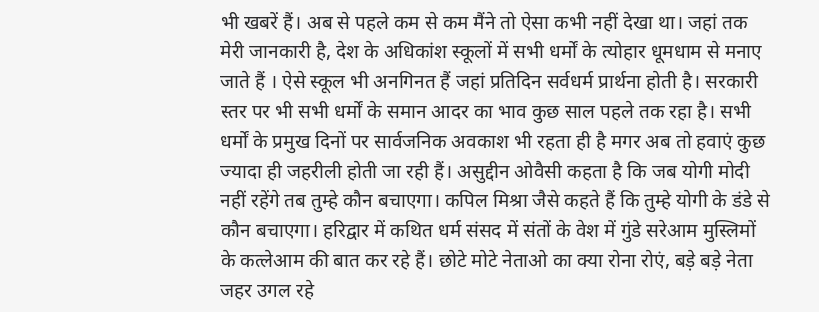भी खबरें हैं। अब से पहले कम से कम मैंने तो ऐसा कभी नहीं देखा था। जहां तक मेरी जानकारी है, देश के अधिकांश स्कूलों में सभी धर्मों के त्योहार धूमधाम से मनाए जाते हैं । ऐसे स्कूल भी अनगिनत हैं जहां प्रतिदिन सर्वधर्म प्रार्थना होती है। सरकारी स्तर पर भी सभी धर्मों के समान आदर का भाव कुछ साल पहले तक रहा है। सभी धर्मों के प्रमुख दिनों पर सार्वजनिक अवकाश भी रहता ही है मगर अब तो हवाएं कुछ ज्यादा ही जहरीली होती जा रही हैं। असुद्दीन ओवैसी कहता है कि जब योगी मोदी नहीं रहेंगे तब तुम्हे कौन बचाएगा। कपिल मिश्रा जैसे कहते हैं कि तुम्हे योगी के डंडे से कौन बचाएगा। हरिद्वार में कथित धर्म संसद में संतों के वेश में गुंडे सरेआम मुस्लिमों के कत्लेआम की बात कर रहे हैं। छोटे मोटे नेताओ का क्या रोना रोएं, बड़े बड़े नेता जहर उगल रहे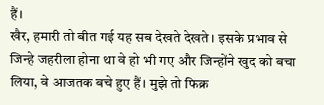हैं।
खैर, हमारी तो बीत गई यह सब देखते देखते। इसके प्रभाव से जिन्हे जहरीला होना था वे हो भी गए और जिन्होंने खुद को बचा लिया, वे आजतक बचे हुए हैं। मुझे तो फिक्र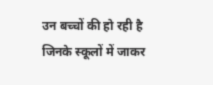उन बच्चों की हो रही है जिनके स्कूलों में जाकर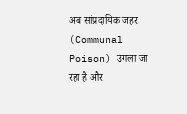अब सांप्रदायिक जहर (Communal Poison) उगला जा रहा है और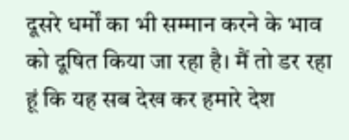दूसरे धर्मों का भी सम्मान करने के भाव को दूषित किया जा रहा है। मैं तो डर रहा हूं कि यह सब देख कर हमारे देश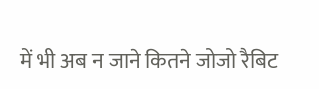में भी अब न जाने कितने जोजो रैबिट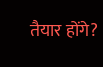तैयार होंगे?